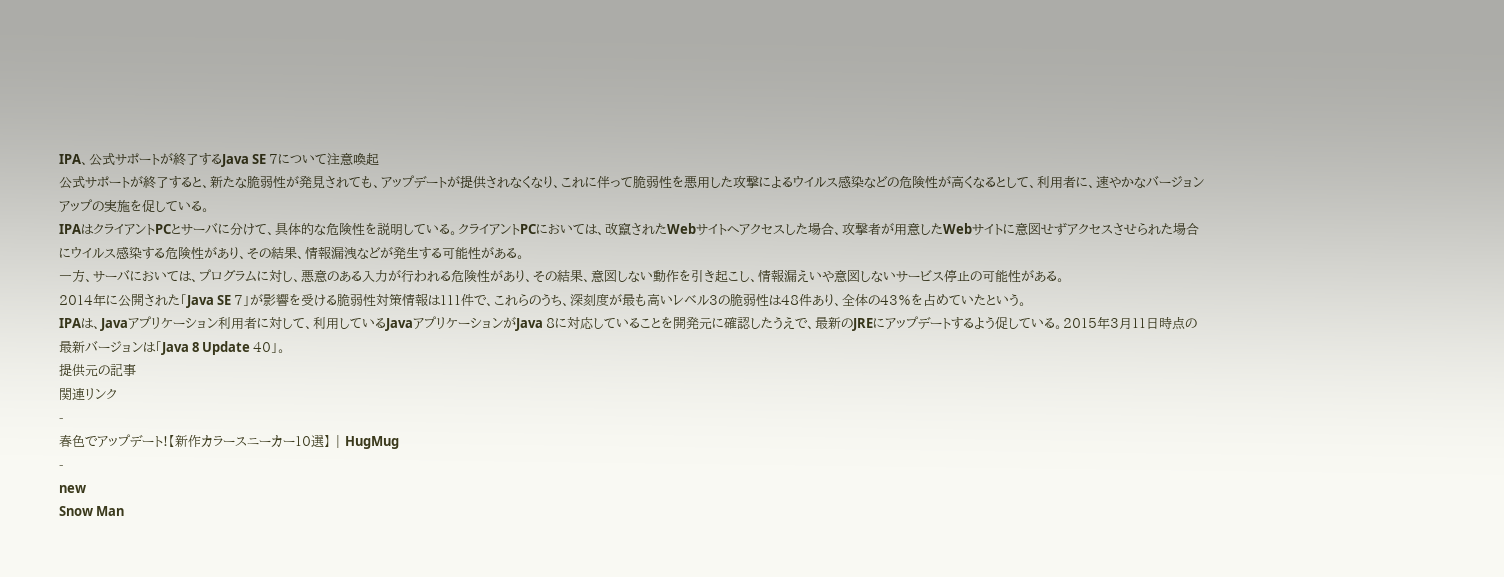IPA、公式サポートが終了するJava SE 7について注意喚起
公式サポートが終了すると、新たな脆弱性が発見されても、アップデートが提供されなくなり、これに伴って脆弱性を悪用した攻撃によるウイルス感染などの危険性が高くなるとして、利用者に、速やかなバージョンアップの実施を促している。
IPAはクライアントPCとサーバに分けて、具体的な危険性を説明している。クライアントPCにおいては、改竄されたWebサイトへアクセスした場合、攻撃者が用意したWebサイトに意図せずアクセスさせられた場合にウイルス感染する危険性があり、その結果、情報漏洩などが発生する可能性がある。
一方、サーバにおいては、プログラムに対し、悪意のある入力が行われる危険性があり、その結果、意図しない動作を引き起こし、情報漏えいや意図しないサービス停止の可能性がある。
2014年に公開された「Java SE 7」が影響を受ける脆弱性対策情報は111件で、これらのうち、深刻度が最も高いレベル3の脆弱性は48件あり、全体の43%を占めていたという。
IPAは、Javaアプリケーション利用者に対して、利用しているJavaアプリケーションがJava 8に対応していることを開発元に確認したうえで、最新のJREにアップデートするよう促している。2015年3月11日時点の最新バージョンは「Java 8 Update 40」。
提供元の記事
関連リンク
-
春色でアップデート!【新作カラースニーカー10選】 | HugMug
-
new
Snow Man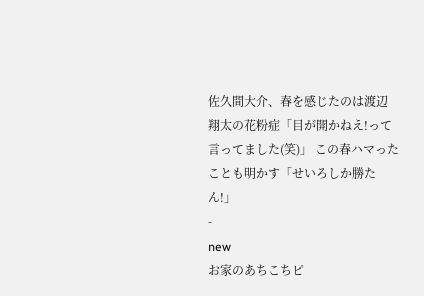佐久間大介、春を感じたのは渡辺翔太の花粉症「目が開かねえ!って言ってました(笑)」 この春ハマったことも明かす「せいろしか勝たん!」
-
new
お家のあちこちピ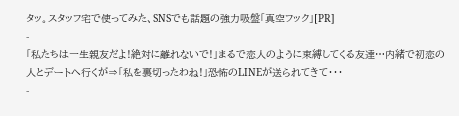タッ。スタッフ宅で使ってみた、SNSでも話題の強力吸盤「真空フック」[PR]
-
「私たちは一生親友だよ!絶対に離れないで!」まるで恋人のように束縛してくる友達…内緒で初恋の人とデートへ行くが⇒「私を裏切ったわね!」恐怖のLINEが送られてきて・・・
-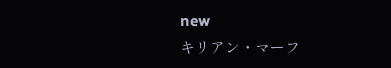new
キリアン・マーフ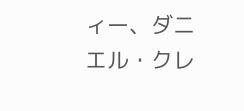ィー、ダニエル・クレ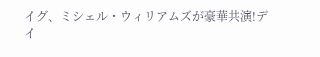イグ、ミシェル・ウィリアムズが豪華共演!デイ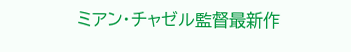ミアン・チャゼル監督最新作